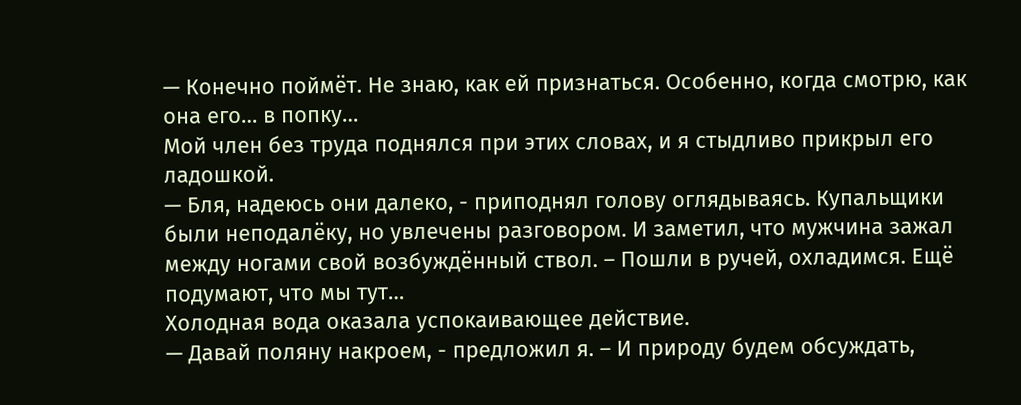— Конечно поймёт. Не знаю, как ей признаться. Особенно, когда смотрю, как она его… в попку…
Мой член без труда поднялся при этих словах, и я стыдливо прикрыл его ладошкой.
— Бля, надеюсь они далеко, - приподнял голову оглядываясь. Купальщики были неподалёку, но увлечены разговором. И заметил, что мужчина зажал между ногами свой возбуждённый ствол. – Пошли в ручей, охладимся. Ещё подумают, что мы тут…
Холодная вода оказала успокаивающее действие.
— Давай поляну накроем, - предложил я. – И природу будем обсуждать,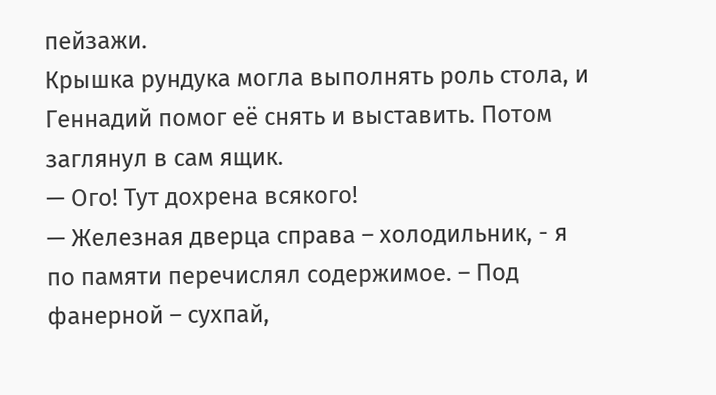пейзажи.
Крышка рундука могла выполнять роль стола, и Геннадий помог её снять и выставить. Потом заглянул в сам ящик.
— Ого! Тут дохрена всякого!
— Железная дверца справа – холодильник, - я по памяти перечислял содержимое. – Под фанерной – сухпай,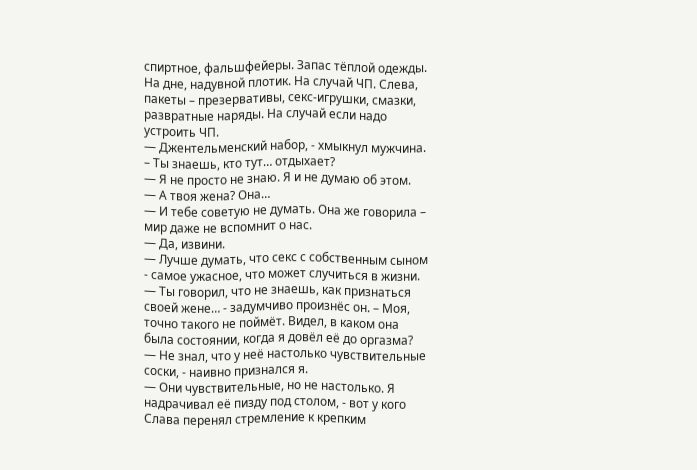спиртное, фальшфейеры. Запас тёплой одежды. На дне, надувной плотик. На случай ЧП. Слева, пакеты – презервативы, секс-игрушки, смазки, развратные наряды. На случай если надо устроить ЧП.
— Джентельменский набор, - хмыкнул мужчина. – Ты знаешь, кто тут… отдыхает?
— Я не просто не знаю. Я и не думаю об этом.
— А твоя жена? Она…
— И тебе советую не думать. Она же говорила – мир даже не вспомнит о нас.
— Да, извини.
— Лучше думать, что секс с собственным сыном - самое ужасное, что может случиться в жизни.
— Ты говорил, что не знаешь, как признаться своей жене… - задумчиво произнёс он. – Моя, точно такого не поймёт. Видел, в каком она была состоянии, когда я довёл её до оргазма?
— Не знал, что у неё настолько чувствительные соски, - наивно признался я.
— Они чувствительные, но не настолько. Я надрачивал её пизду под столом, - вот у кого Слава перенял стремление к крепким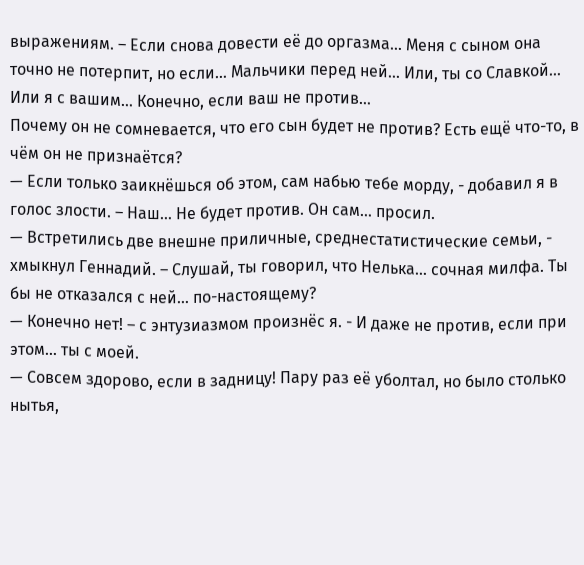выражениям. – Если снова довести её до оргазма… Меня с сыном она точно не потерпит, но если… Мальчики перед ней… Или, ты со Славкой… Или я с вашим… Конечно, если ваш не против…
Почему он не сомневается, что его сын будет не против? Есть ещё что-то, в чём он не признаётся?
— Если только заикнёшься об этом, сам набью тебе морду, - добавил я в голос злости. – Наш… Не будет против. Он сам… просил.
— Встретились две внешне приличные, среднестатистические семьи, - хмыкнул Геннадий. – Слушай, ты говорил, что Нелька… сочная милфа. Ты бы не отказался с ней… по-настоящему?
— Конечно нет! – с энтузиазмом произнёс я. - И даже не против, если при этом… ты с моей.
— Совсем здорово, если в задницу! Пару раз её уболтал, но было столько нытья,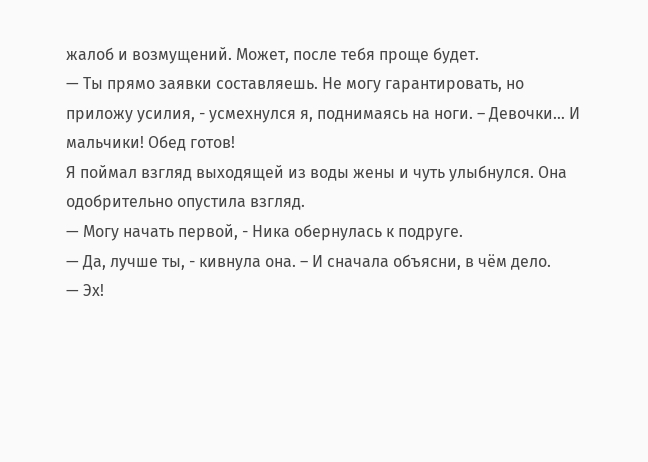жалоб и возмущений. Может, после тебя проще будет.
— Ты прямо заявки составляешь. Не могу гарантировать, но приложу усилия, - усмехнулся я, поднимаясь на ноги. – Девочки… И мальчики! Обед готов!
Я поймал взгляд выходящей из воды жены и чуть улыбнулся. Она одобрительно опустила взгляд.
— Могу начать первой, - Ника обернулась к подруге.
— Да, лучше ты, - кивнула она. – И сначала объясни, в чём дело.
— Эх!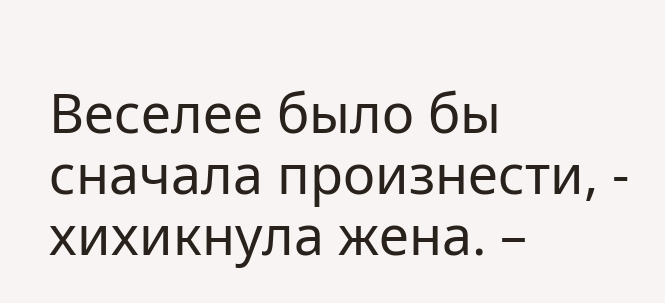Веселее было бы сначала произнести, - хихикнула жена. –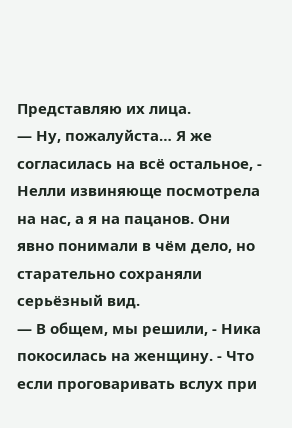Представляю их лица.
— Ну, пожалуйста… Я же согласилась на всё остальное, - Нелли извиняюще посмотрела на нас, а я на пацанов. Они явно понимали в чём дело, но старательно сохраняли серьёзный вид.
— В общем, мы решили, - Ника покосилась на женщину. - Что если проговаривать вслух при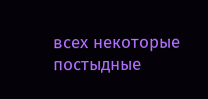всех некоторые постыдные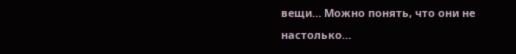вещи… Можно понять, что они не настолько…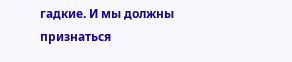гадкие. И мы должны признаться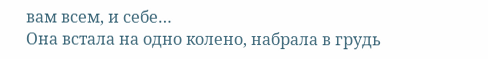вам всем, и себе…
Она встала на одно колено, набрала в грудь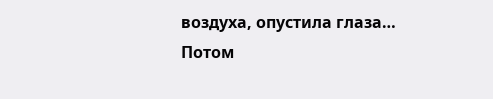воздуха, опустила глаза… Потом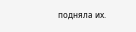подняла их.